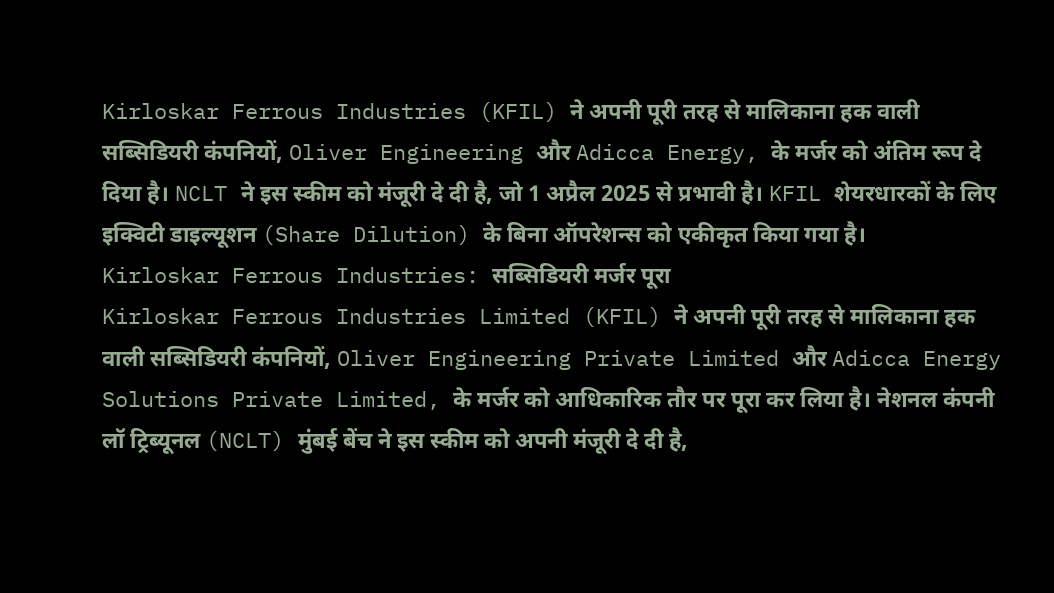Kirloskar Ferrous Industries (KFIL) ने अपनी पूरी तरह से मालिकाना हक वाली सब्सिडियरी कंपनियों, Oliver Engineering और Adicca Energy, के मर्जर को अंतिम रूप दे दिया है। NCLT ने इस स्कीम को मंजूरी दे दी है, जो 1 अप्रैल 2025 से प्रभावी है। KFIL शेयरधारकों के लिए इक्विटी डाइल्यूशन (Share Dilution) के बिना ऑपरेशन्स को एकीकृत किया गया है।
Kirloskar Ferrous Industries: सब्सिडियरी मर्जर पूरा
Kirloskar Ferrous Industries Limited (KFIL) ने अपनी पूरी तरह से मालिकाना हक वाली सब्सिडियरी कंपनियों, Oliver Engineering Private Limited और Adicca Energy Solutions Private Limited, के मर्जर को आधिकारिक तौर पर पूरा कर लिया है। नेशनल कंपनी लॉ ट्रिब्यूनल (NCLT) मुंबई बेंच ने इस स्कीम को अपनी मंजूरी दे दी है,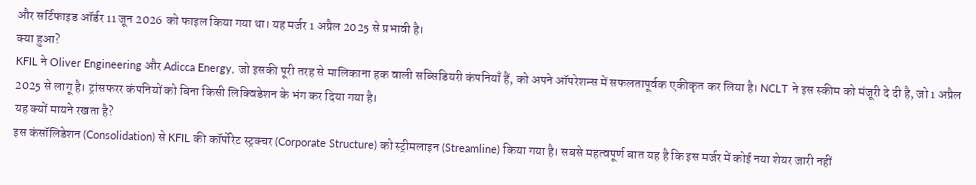और सर्टिफाइड ऑर्डर 11 जून 2026 को फाइल किया गया था। यह मर्जर 1 अप्रैल 2025 से प्रभावी है।
क्या हुआ?
KFIL ने Oliver Engineering और Adicca Energy, जो इसकी पूरी तरह से मालिकाना हक वाली सब्सिडियरी कंपनियाँ हैं, को अपने ऑपरेशन्स में सफलतापूर्वक एकीकृत कर लिया है। NCLT ने इस स्कीम को मंजूरी दे दी है, जो 1 अप्रैल 2025 से लागू है। ट्रांसफरर कंपनियों को बिना किसी लिक्विडेशन के भंग कर दिया गया है।
यह क्यों मायने रखता है?
इस कंसॉलिडेशन (Consolidation) से KFIL की कॉर्पोरेट स्ट्रक्चर (Corporate Structure) को स्ट्रीमलाइन (Streamline) किया गया है। सबसे महत्वपूर्ण बात यह है कि इस मर्जर में कोई नया शेयर जारी नहीं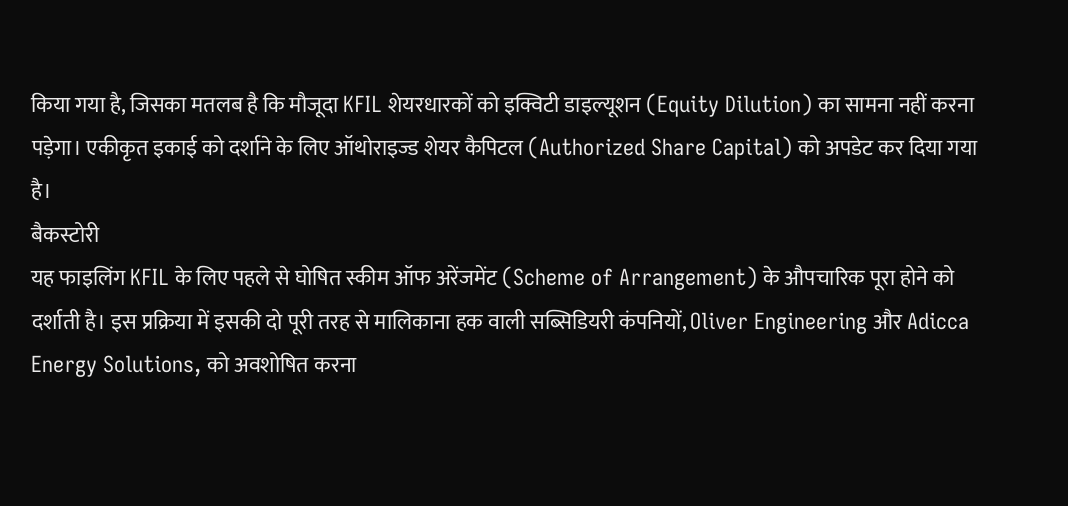किया गया है, जिसका मतलब है कि मौजूदा KFIL शेयरधारकों को इक्विटी डाइल्यूशन (Equity Dilution) का सामना नहीं करना पड़ेगा। एकीकृत इकाई को दर्शाने के लिए ऑथोराइज्ड शेयर कैपिटल (Authorized Share Capital) को अपडेट कर दिया गया है।
बैकस्टोरी
यह फाइलिंग KFIL के लिए पहले से घोषित स्कीम ऑफ अरेंजमेंट (Scheme of Arrangement) के औपचारिक पूरा होने को दर्शाती है। इस प्रक्रिया में इसकी दो पूरी तरह से मालिकाना हक वाली सब्सिडियरी कंपनियों, Oliver Engineering और Adicca Energy Solutions, को अवशोषित करना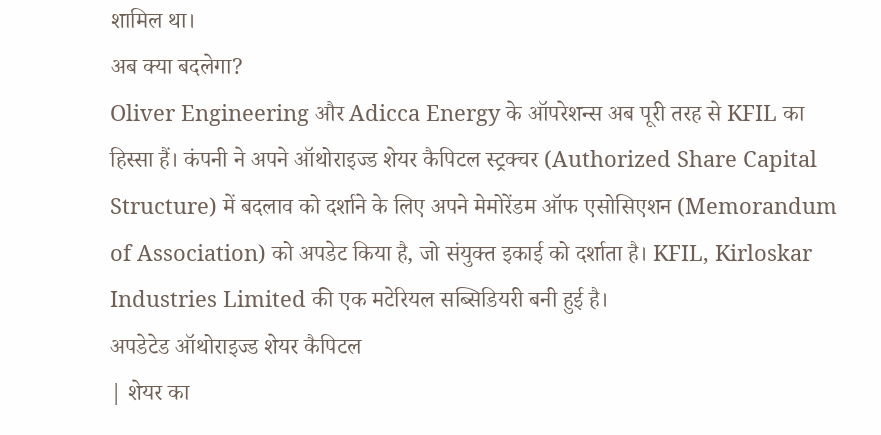शामिल था।
अब क्या बदलेगा?
Oliver Engineering और Adicca Energy के ऑपरेशन्स अब पूरी तरह से KFIL का हिस्सा हैं। कंपनी ने अपने ऑथोराइज्ड शेयर कैपिटल स्ट्रक्चर (Authorized Share Capital Structure) में बदलाव को दर्शाने के लिए अपने मेमोरेंडम ऑफ एसोसिएशन (Memorandum of Association) को अपडेट किया है, जो संयुक्त इकाई को दर्शाता है। KFIL, Kirloskar Industries Limited की एक मटेरियल सब्सिडियरी बनी हुई है।
अपडेटेड ऑथोराइज्ड शेयर कैपिटल
| शेयर का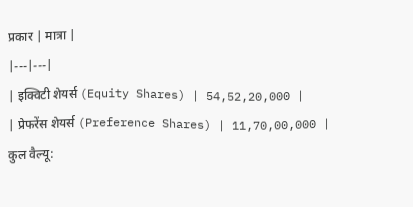प्रकार | मात्रा |
|---|---|
| इक्विटी शेयर्स (Equity Shares) | 54,52,20,000 |
| प्रेफरेंस शेयर्स (Preference Shares) | 11,70,00,000 |
कुल वैल्यू: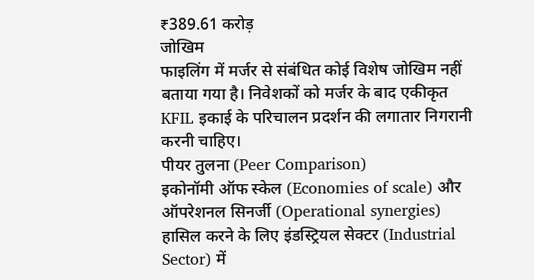₹389.61 करोड़
जोखिम
फाइलिंग में मर्जर से संबंधित कोई विशेष जोखिम नहीं बताया गया है। निवेशकों को मर्जर के बाद एकीकृत KFIL इकाई के परिचालन प्रदर्शन की लगातार निगरानी करनी चाहिए।
पीयर तुलना (Peer Comparison)
इकोनॉमी ऑफ स्केल (Economies of scale) और ऑपरेशनल सिनर्जी (Operational synergies) हासिल करने के लिए इंडस्ट्रियल सेक्टर (Industrial Sector) में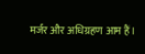मर्जर और अधिग्रहण आम हैं।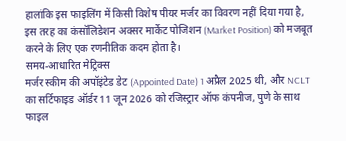हालांकि इस फाइलिंग में किसी विशेष पीयर मर्जर का विवरण नहीं दिया गया है, इस तरह का कंसॉलिडेशन अक्सर मार्केट पोजिशन (Market Position) को मजबूत करने के लिए एक रणनीतिक कदम होता है।
समय-आधारित मेट्रिक्स
मर्जर स्कीम की अपॉइंटेड डेट (Appointed Date) 1 अप्रैल 2025 थी, और NCLT का सर्टिफाइड ऑर्डर 11 जून 2026 को रजिस्ट्रार ऑफ कंपनीज, पुणे के साथ फाइल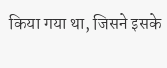किया गया था, जिसने इसके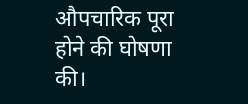औपचारिक पूरा होने की घोषणा की।